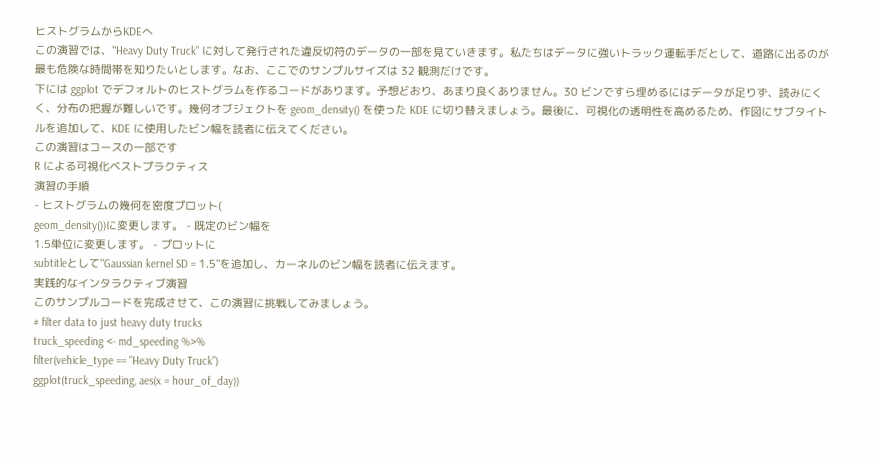ヒストグラムからKDEへ
この演習では、"Heavy Duty Truck" に対して発行された違反切符のデータの一部を見ていきます。私たちはデータに強いトラック運転手だとして、道路に出るのが最も危険な時間帯を知りたいとします。なお、ここでのサンプルサイズは 32 観測だけです。
下には ggplot でデフォルトのヒストグラムを作るコードがあります。予想どおり、あまり良くありません。30 ビンですら埋めるにはデータが足りず、読みにくく、分布の把握が難しいです。幾何オブジェクトを geom_density() を使った KDE に切り替えましょう。最後に、可視化の透明性を高めるため、作図にサブタイトルを追加して、KDE に使用したビン幅を読者に伝えてください。
この演習はコースの一部です
R による可視化ベストプラクティス
演習の手順
- ヒストグラムの幾何を密度プロット(
geom_density())に変更します。 - 既定のビン幅を
1.5単位に変更します。 - プロットに
subtitleとして"Gaussian kernel SD = 1.5"を追加し、カーネルのビン幅を読者に伝えます。
実践的なインタラクティブ演習
このサンプルコードを完成させて、この演習に挑戦してみましょう。
# filter data to just heavy duty trucks
truck_speeding <- md_speeding %>%
filter(vehicle_type == "Heavy Duty Truck")
ggplot(truck_speeding, aes(x = hour_of_day))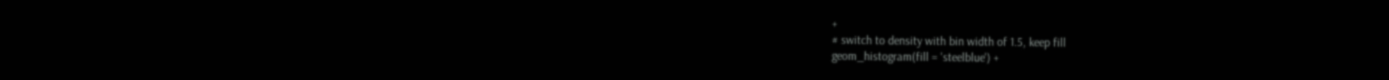+
# switch to density with bin width of 1.5, keep fill
geom_histogram(fill = 'steelblue') +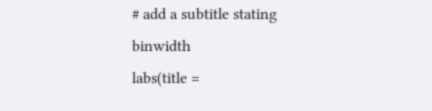# add a subtitle stating binwidth
labs(title =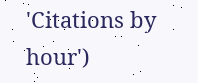'Citations by hour')